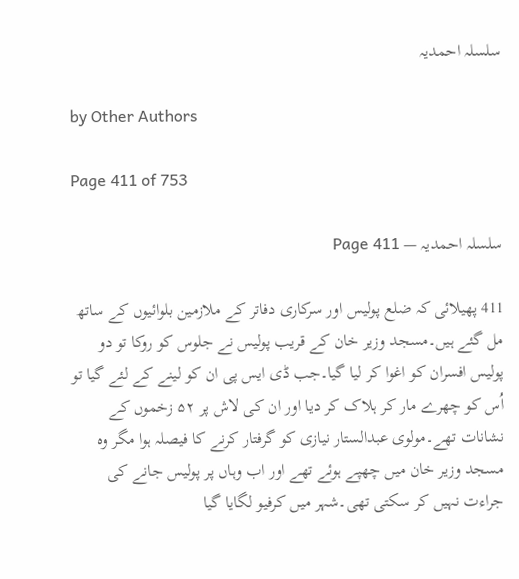سلسلہ احمدیہ

by Other Authors

Page 411 of 753

سلسلہ احمدیہ — Page 411

411 پھیلائی کہ ضلع پولیس اور سرکاری دفاتر کے ملازمین بلوائیوں کے ساتھ مل گئے ہیں۔مسجد وزیر خان کے قریب پولیس نے جلوس کو روکا تو دو پولیس افسران کو اغوا کر لیا گیا۔جب ڈی ایس پی ان کو لینے کے لئے گیا تو اُس کو چھرے مار کر ہلاک کر دیا اور ان کی لاش پر ۵۲ زخموں کے نشانات تھے۔مولوی عبدالستار نیازی کو گرفتار کرنے کا فیصلہ ہوا مگر وہ مسجد وزیر خان میں چھپے ہوئے تھے اور اب وہاں پر پولیس جانے کی جراءت نہیں کر سکتی تھی۔شہر میں کرفیو لگایا گیا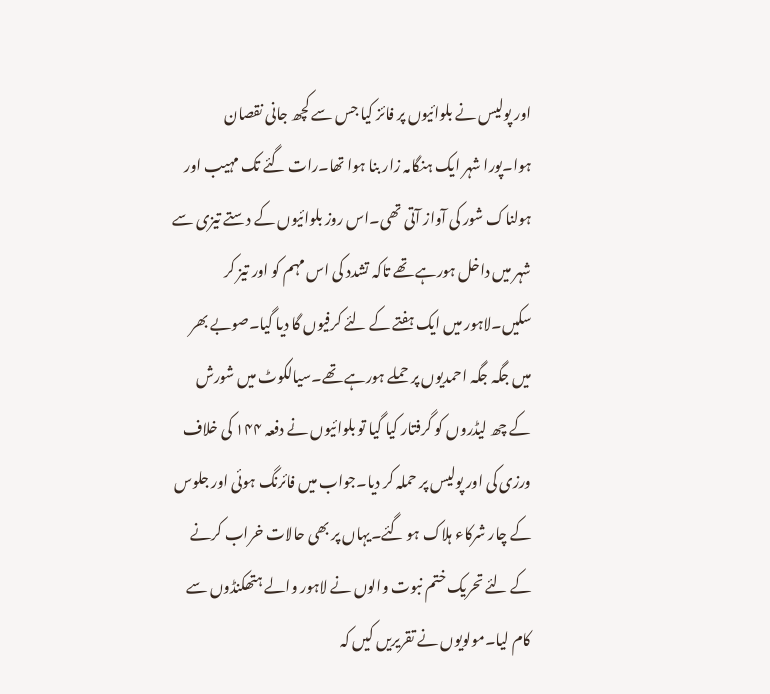اور پولیس نے بلوائیوں پر فائز کیا جس سے کچھ جانی نقصان ہوا۔پورا شہر ایک ہنگامہ زار بنا ہوا تھا۔رات گئے تک مہیب اور ہولناک شور کی آواز آتی تھی۔اس روز بلوائیوں کے دستے تیزی سے شہر میں داخل ہورہے تھے تاکہ تشدد کی اس مہم کو اور تیز کر سکیں۔لاہور میں ایک ہفتے کے لئے کرفیوں گا دیا گیا۔صوبے بھر میں جگہ جگہ احمدیوں پر حملے ہورہے تھے۔سیالکوٹ میں شورش کے چھ لیڈروں کو گرفتار کیا گیا تو بلوائیوں نے دفعہ ۱۴۴ کی خلاف ورزی کی اور پولیس پر حملہ کر دیا۔جواب میں فائرنگ ہوئی اور جلوس کے چار شرکاء ہلاک ہو گئے۔یہاں پر بھی حالات خراب کرنے کے لئے تحریک ختم نبوت والوں نے لاہور والے ہتھکنڈوں سے کام لیا۔مولویوں نے تقریریں کیں کہ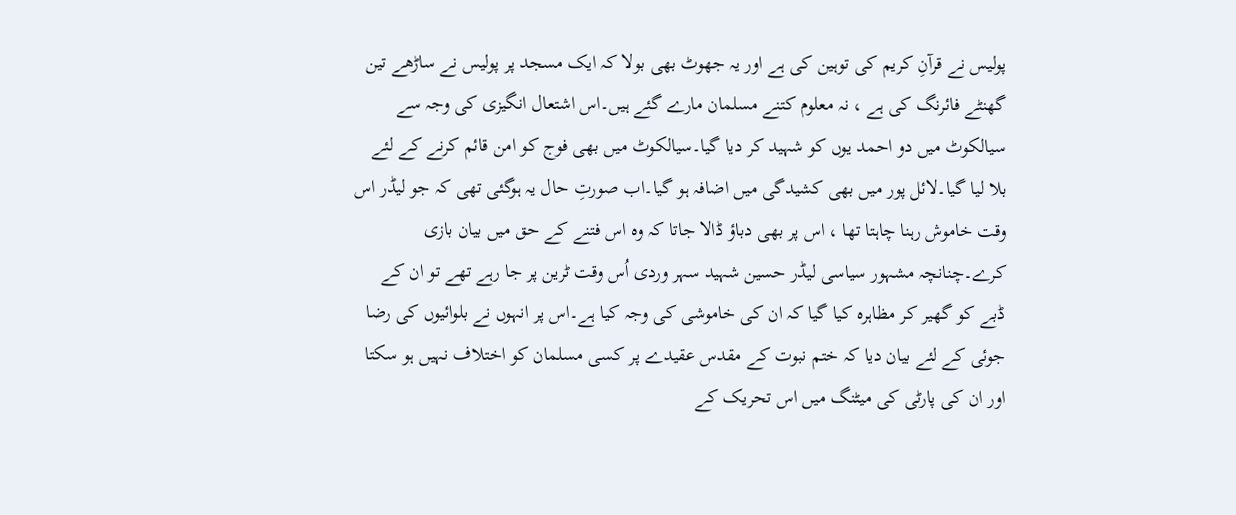پولیس نے قرآنِ کریم کی توہین کی ہے اور یہ جھوٹ بھی بولا کہ ایک مسجد پر پولیس نے ساڑھے تین گھنٹے فائرنگ کی ہے ، نہ معلوم کتنے مسلمان مارے گئے ہیں۔اس اشتعال انگیزی کی وجہ سے سیالکوٹ میں دو احمد یوں کو شہید کر دیا گیا۔سیالکوٹ میں بھی فوج کو امن قائم کرنے کے لئے بلا لیا گیا۔لائل پور میں بھی کشیدگی میں اضافہ ہو گیا۔اب صورتِ حال یہ ہوگئی تھی کہ جو لیڈر اس وقت خاموش رہنا چاہتا تھا ، اس پر بھی دباؤ ڈالا جاتا کہ وہ اس فتنے کے حق میں بیان بازی کرے۔چنانچہ مشہور سیاسی لیڈر حسین شہید سہر وردی اُس وقت ٹرین پر جا رہے تھے تو ان کے ڈبے کو گھیر کر مظاہرہ کیا گیا کہ ان کی خاموشی کی وجہ کیا ہے۔اس پر انہوں نے بلوائیوں کی رضا جوئی کے لئے بیان دیا کہ ختم نبوت کے مقدس عقیدے پر کسی مسلمان کو اختلاف نہیں ہو سکتا اور ان کی پارٹی کی میٹنگ میں اس تحریک کے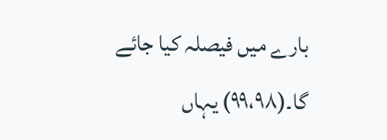بارے میں فیصلہ کیا جائے گا۔(۹۹،۹۸) یہاں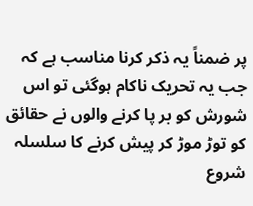پر ضمناً یہ ذکر کرنا مناسب ہے کہ جب یہ تحریک ناکام ہوگئی تو اس شورش کو بر پا کرنے والوں نے حقائق کو توڑ موڑ کر پیش کرنے کا سلسلہ شروع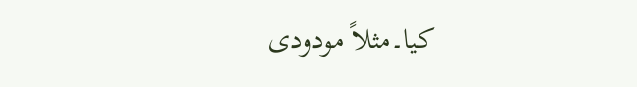کیا۔مثلاً مودودی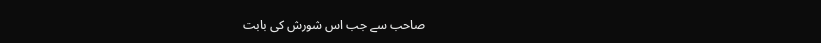صاحب سے جب اس شورش کی بابت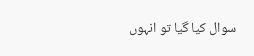سوال کیا گیا تو انہوں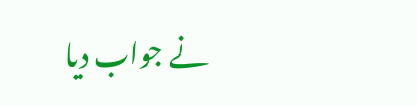نے جواب دیا